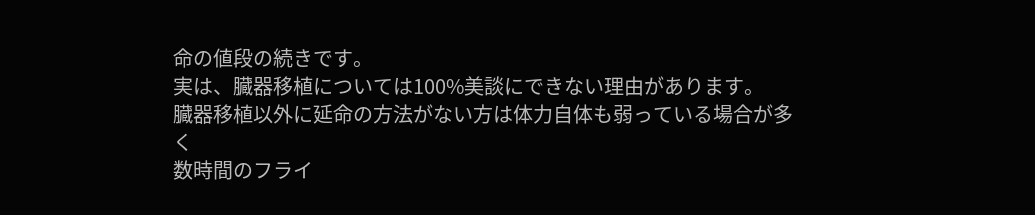命の値段の続きです。
実は、臓器移植については100%美談にできない理由があります。
臓器移植以外に延命の方法がない方は体力自体も弱っている場合が多く
数時間のフライ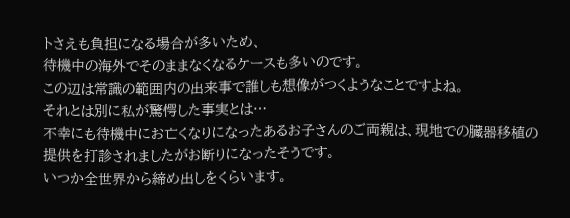トさえも負担になる場合が多いため、
待機中の海外でそのままなくなるケースも多いのです。
この辺は常識の範囲内の出来事で誰しも想像がつくようなことですよね。
それとは別に私が驚愕した事実とは…
不幸にも待機中にお亡くなりになったあるお子さんのご両親は、現地での臓器移植の提供を打診されましたがお断りになったそうです。
いつか全世界から締め出しをくらいます。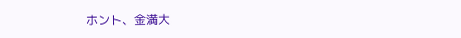ホント、金満大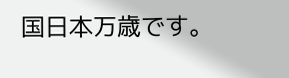国日本万歳です。